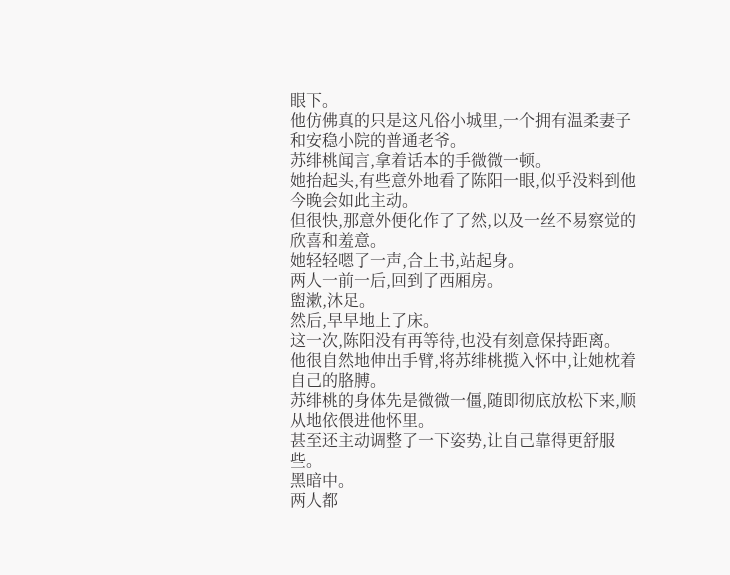眼下。
他仿佛真的只是这凡俗小城里,一个拥有温柔妻子和安稳小院的普通老爷。
苏绯桃闻言,拿着话本的手微微一顿。
她抬起头,有些意外地看了陈阳一眼,似乎没料到他今晚会如此主动。
但很快,那意外便化作了了然,以及一丝不易察觉的欣喜和羞意。
她轻轻嗯了一声,合上书,站起身。
两人一前一后,回到了西厢房。
盥漱,沐足。
然后,早早地上了床。
这一次,陈阳没有再等待,也没有刻意保持距离。
他很自然地伸出手臂,将苏绯桃揽入怀中,让她枕着自己的胳膊。
苏绯桃的身体先是微微一僵,随即彻底放松下来,顺从地依偎进他怀里。
甚至还主动调整了一下姿势,让自己靠得更舒服些。
黑暗中。
两人都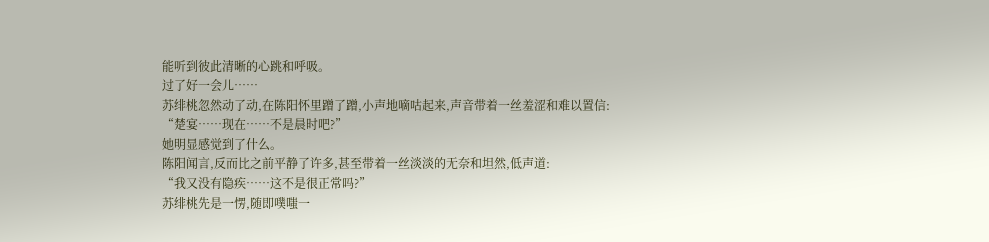能听到彼此清晰的心跳和呼吸。
过了好一会儿……
苏绯桃忽然动了动,在陈阳怀里蹭了蹭,小声地嘀咕起来,声音带着一丝羞涩和难以置信:
“楚宴……现在……不是晨时吧?”
她明显感觉到了什么。
陈阳闻言,反而比之前平静了许多,甚至带着一丝淡淡的无奈和坦然,低声道:
“我又没有隐疾……这不是很正常吗?”
苏绯桃先是一愣,随即噗嗤一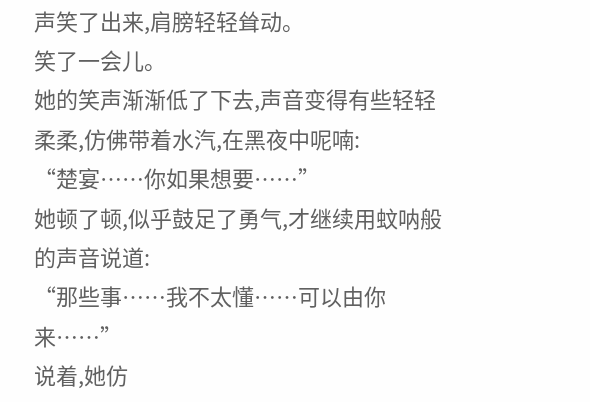声笑了出来,肩膀轻轻耸动。
笑了一会儿。
她的笑声渐渐低了下去,声音变得有些轻轻柔柔,仿佛带着水汽,在黑夜中呢喃:
“楚宴……你如果想要……”
她顿了顿,似乎鼓足了勇气,才继续用蚊呐般的声音说道:
“那些事……我不太懂……可以由你来……”
说着,她仿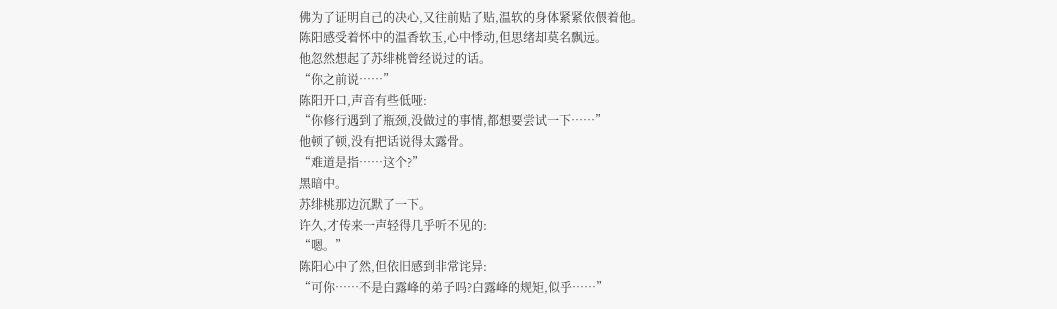佛为了证明自己的决心,又往前贴了贴,温软的身体紧紧依偎着他。
陈阳感受着怀中的温香软玉,心中悸动,但思绪却莫名飘远。
他忽然想起了苏绯桃曾经说过的话。
“你之前说……”
陈阳开口,声音有些低哑:
“你修行遇到了瓶颈,没做过的事情,都想要尝试一下……”
他顿了顿,没有把话说得太露骨。
“难道是指……这个?”
黑暗中。
苏绯桃那边沉默了一下。
许久,才传来一声轻得几乎听不见的:
“嗯。”
陈阳心中了然,但依旧感到非常诧异:
“可你……不是白露峰的弟子吗?白露峰的规矩,似乎……”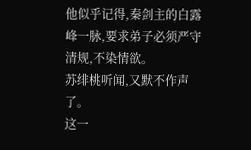他似乎记得,秦剑主的白露峰一脉,要求弟子必须严守清规,不染情欲。
苏绯桃听闻,又默不作声了。
这一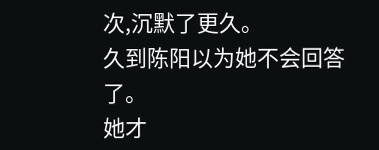次,沉默了更久。
久到陈阳以为她不会回答了。
她才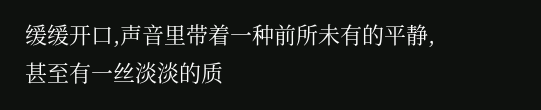缓缓开口,声音里带着一种前所未有的平静,甚至有一丝淡淡的质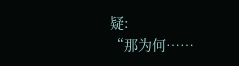疑:
“那为何……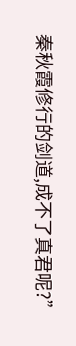秦秋霞修行的剑道,成不了真君呢?”